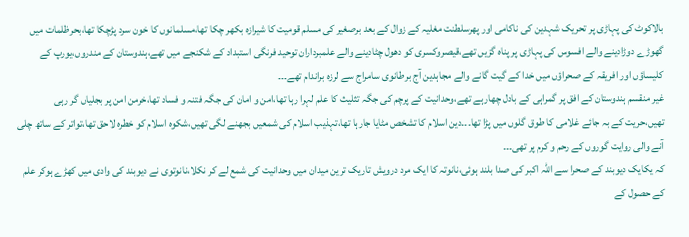بالاکوٹ کی پہاڑی پر تحریک شہدین کی ناکامی اور پھرسلطنت مغلیہ کے زوال کے بعد برصغیر کی مسلم قومیت کا شیرازہ بکھر چکا تھا،مسلمانوں کا خون سرد پڑچکا تھا،بحرظلمات میں گھوڑے دوڑادینے والے افسوس کی پہاڑی پر پناہ گزیں تھے،قیصروکسری کو دھول چٹادینے والے علمبرداران توحید فرنگی استبداد کے شکنجے میں تھے،ہندوستان کے مندروں،یورپ کے کلیساؤں اور افریقہ کے صحراؤں میں خدا کے گیت گانے والے مجاہدین آج برطانوی سامراج سے لرزہ براندام تھے۔۔۔
غیر منقسم ہندوستان کے افق پر گمراہی کے بادل چھارہے تھے،وحدانیت کے پرچم کی جگہ تثلیث کا علم لہرا رہا تھا،امن و امان کی جگہ فتنہ و فساد تھا،خرمن امن پر بجلیاں گر رہی تھیں،حریت کے بہ جائے غلامی کا طوق گلوں میں پڑا تھا۔۔۔دین اسلام کا تشخص مٹایا جارہا تھا،تہذیب اسلام کی شمعیں بجھنے لگی تھیں،شکوہ اسلام کو خطرہ لاحق تھا،تواتر کے ساتھ چلی آنے والی روایت گوروں کے رحم و کرم پر تھی۔۔۔
کہ یکایک دیوبند کے صحرا سے اللہ اکبر کی صدا بلند ہوئی،نانوتہ کا ایک مرد درویش تاریک ترین میدان میں وحدانیت کی شمع لے کر نکلا،نانوتوی نے دیوبند کی وادی میں کھڑے ہوکر علم کے حصول کے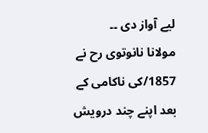لیے آواز دی ۔۔
مولانا نانوتوی رح نے 1857/کی ناکامی کے بعد اپنے چند درویش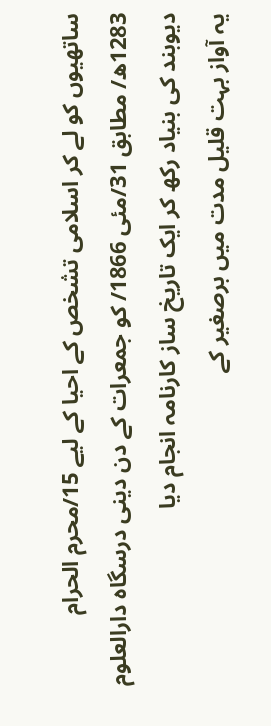ساتھیوں کو لے کر اسلامی تشخص کے احیا کے لیے 15/محرم الحرام 1283ھ/ مطابق 31/مئی 1866/ کو جمعرات کے دن دینی درسگاہ دارالعلوم دیوبند کی بنیاد رکھ کر ایک تاریخ ساز کارنامہ انجام دیا
یہ آواز بہت قلیل مدت میں برصغیر کے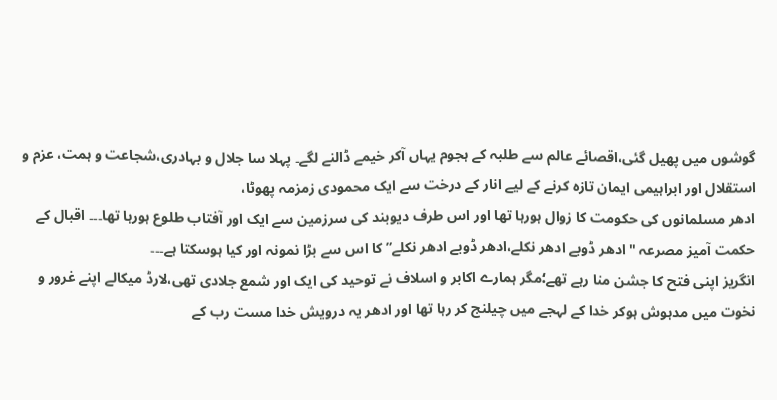گوشوں میں پھیل گئی،اقصائے عالم سے طلبہ کے ہجوم یہاں آکر خیمے ڈالنے لگے۔ پہلا سا جلال و بہادری،شجاعت و ہمت، عزم و استقلال اور ابراہیمی ایمان تازہ کرنے کے لیے انار کے درخت سے ایک محمودی زمزمہ پھوٹا،
ادھر مسلمانوں کی حکومت کا زوال ہورہا تھا اور اس طرف دیوبند کی سرزمین سے ایک اور آفتاب طلوع ہورہا تھا۔۔۔ اقبال کے حکمت آمیز مصرعہ "ادھر ڈوبے ادھر نکلے،ادھر ڈوبے ادھر نکلے” کا اس سے بڑا نمونہ اور کیا ہوسکتا ہے۔۔۔
انگریز اپنی فتح کا جشن منا رہے تھے؛مگر ہمارے اکابر و اسلاف نے توحید کی ایک اور شمع جلادی تھی،لارڈ میکالے اپنے غرور و نخوت میں مدہوش ہوکر خدا کے لہجے میں چیلنج کر رہا تھا اور ادھر یہ درویش خدا مست رب کے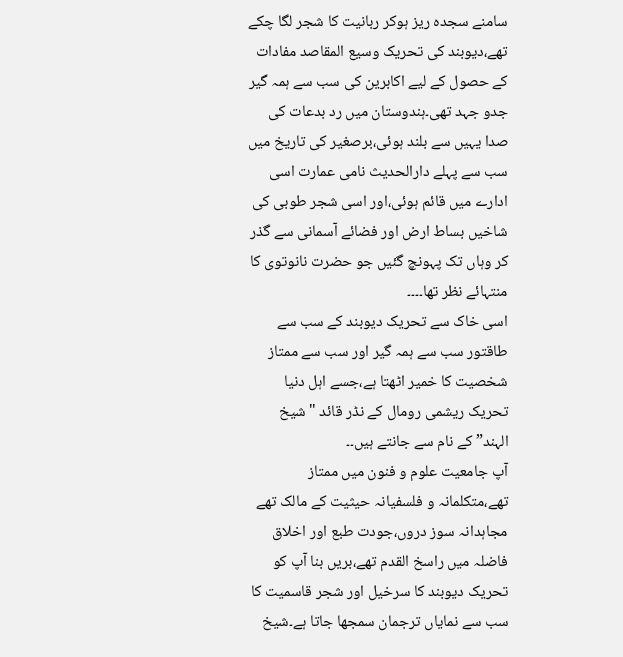سامنے سجدہ ریز ہوکر ربانیت کا شجر لگا چکے تھے،دیوبند کی تحریک وسیع المقاصد مفادات کے حصول کے لیے اکابرین کی سب سے ہمہ گیر جدو جہد تھی۔ہندوستان میں رد بدعات کی صدا یہیں سے بلند ہوئی،برصغیر کی تاریخ میں سب سے پہلے دارالحدیث نامی عمارت اسی ادارے میں قائم ہوئی،اور اسی شجر طوبی کی شاخیں بساط ارض اور فضائے آسمانی سے گذر کر وہاں تک پہونچ گئیں جو حضرت نانوتوی کا منتہائے نظر تھا۔۔۔۔
اسی خاک سے تحریک دیوبند کے سب سے طاقتور سب سے ہمہ گیر اور سب سے ممتاز شخصیت کا خمیر اٹھتا ہے،جسے اہل دنیا تحریک ریشمی رومال کے نڈر قائد "شیخ الہند” کے نام سے جانتے ہیں۔۔
آپ جامعیت علوم و فنون میں ممتاز تھے،متکلمانہ و فلسفیانہ حیثیت کے مالک تھے مجاہدانہ سوز دروں،جودت طبع اور اخلاق فاضلہ میں راسخ القدم تھے،بریں بنا آپ کو تحریک دیوبند کا سرخیل اور شجر قاسمیت کا سب سے نمایاں ترجمان سمجھا جاتا ہے۔شیخ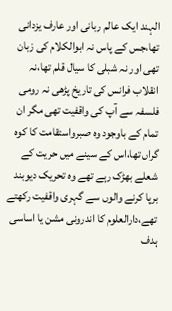الہند ایک عالم ربانی اور عارف یزدانی تھا،جس کے پاس نہ ابوالکلام کی زبان تھی اور نہ شبلی کا سیال قلم تھا،نہ انقلاب فرانس کی تاریخ پڑھی نہ رومی فلسفہ سے آپ کی واقفیت تھی مگر ان تمام کے باوجود وہ صبرواستقامت کا کوہ گراں تھا،اس کے سینے میں حریت کے شعلے بھڑک رہے تھے وہ تحریک دیوبند برپا کرنے والوں سے گہری واقفیت رکھتے تھے،دارالعلوم کا اندرونی مشن یا اساسی ہدف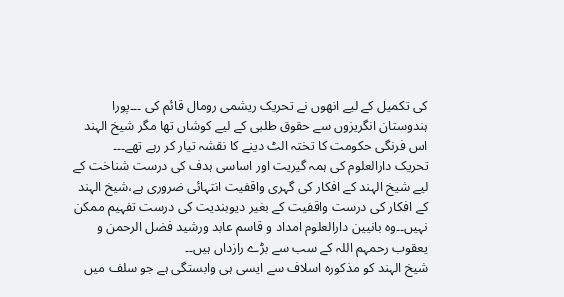کی تکمیل کے لیے انھوں نے تحریک ریشمی رومال قائم کی ۔۔۔پورا ہندوستان انگریزوں سے حقوق طلبی کے لیے کوشاں تھا مگر شیخ الہند اس فرنگی حکومت کا تختہ الٹ دینے کا نقشہ تیار کر رہے تھے۔۔۔
تحریک دارالعلوم کی ہمہ گیریت اور اساسی ہدف کی درست شناخت کے لیے شیخ الہند کے افکار کی گہری واقفیت انتہائی ضروری ہے،شیخ الہند کے افکار کی درست واقفیت کے بغیر دیوبندیت کی درست تفہیم ممکن نہیں۔۔وہ بانیین دارالعلوم امداد و قاسم عابد ورشید فضل الرحمن و یعقوب رحمہم اللہ کے سب سے بڑے رازداں ہیں۔۔
شیخ الہند کو مذکورہ اسلاف سے ایسی ہی وابستگی ہے جو سلف میں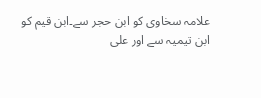علامہ سخاوی کو ابن حجر سے۔ابن قیم کو ابن تیمیہ سے اور علی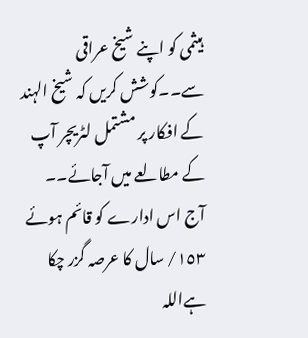ہیثمی کو اپنے شیخ عراقی سے۔۔کوشش کریں کہ شیخ الہند کے افکار پر مشتمل لٹریچر آپ کے مطالعے میں آجائے۔۔
آج اس ادارے کو قائم ہوئے ١٥٣/ سال کا عرصہ گزر چکا ہےاللہ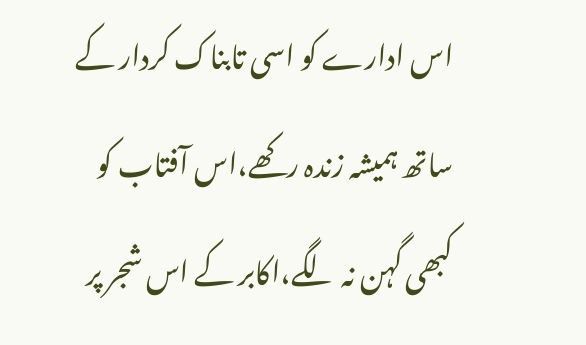اس ادارے کو اسی تابناک کردار کے ساتھ ہمیشہ زندہ رکھے،اس آفتاب کو کبھی گہن نہ لگے،اکابر کے اس شجر پر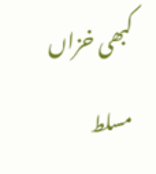کبھی خزاں مسلط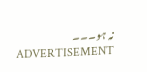نہ ہو۔۔۔
ADVERTISEMENT